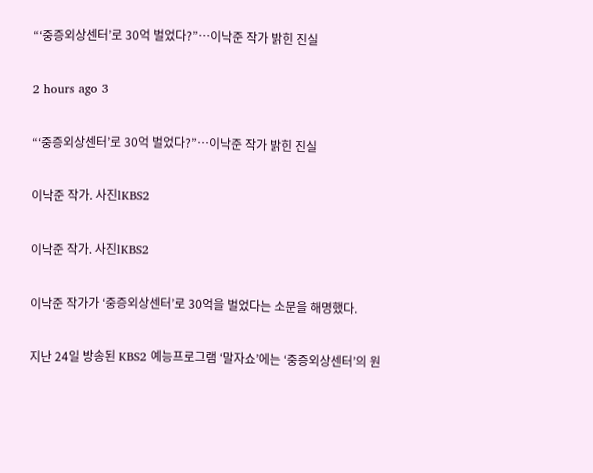“‘중증외상센터’로 30억 벌었다?”…이낙준 작가 밝힌 진실

2 hours ago 3

“‘중증외상센터’로 30억 벌었다?”…이낙준 작가 밝힌 진실

이낙준 작가. 사진lKBS2

이낙준 작가. 사진lKBS2

이낙준 작가가 ‘중증외상센터’로 30억을 벌었다는 소문을 해명했다.

지난 24일 방송된 KBS2 예능프로그램 ‘말자쇼’에는 ‘중증외상센터’의 원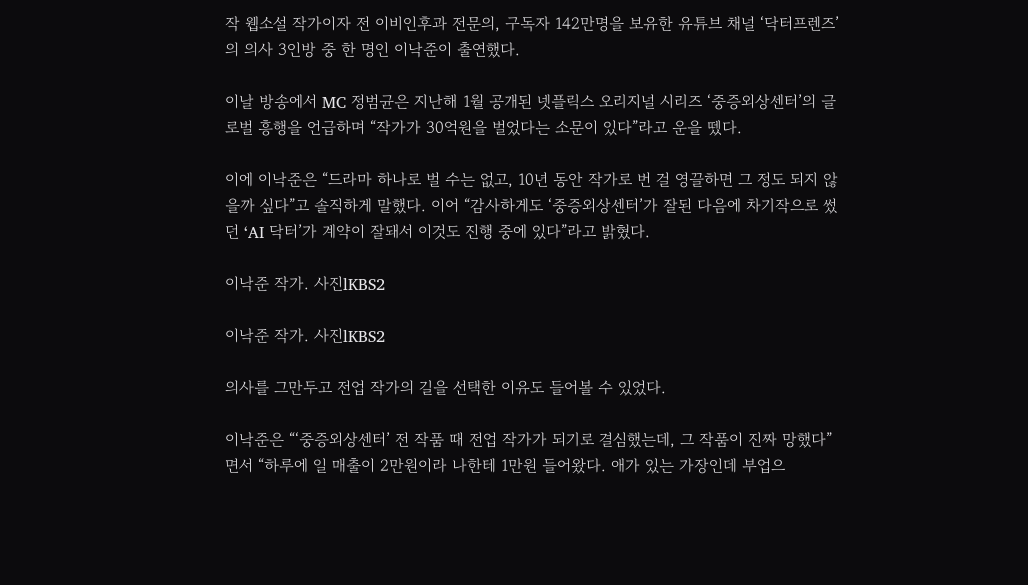작 웹소설 작가이자 전 이비인후과 전문의, 구독자 142만명을 보유한 유튜브 채널 ‘닥터프렌즈’의 의사 3인방 중 한 명인 이낙준이 출연했다.

이날 방송에서 MC 정범균은 지난해 1월 공개된 넷플릭스 오리지널 시리즈 ‘중증외상센터’의 글로벌 흥행을 언급하며 “작가가 30억원을 벌었다는 소문이 있다”라고 운을 뗐다.

이에 이낙준은 “드라마 하나로 벌 수는 없고, 10년 동안 작가로 번 걸 영끌하면 그 정도 되지 않을까 싶다”고 솔직하게 말했다. 이어 “감사하게도 ‘중증외상센터’가 잘된 다음에 차기작으로 썼던 ‘AI 닥터’가 계약이 잘돼서 이것도 진행 중에 있다”라고 밝혔다.

이낙준 작가. 사진lKBS2

이낙준 작가. 사진lKBS2

의사를 그만두고 전업 작가의 길을 선택한 이유도 들어볼 수 있었다.

이낙준은 “‘중증외상센터’ 전 작품 때 전업 작가가 되기로 결심했는데, 그 작품이 진짜 망했다”면서 “하루에 일 매출이 2만원이라 나한테 1만원 들어왔다. 애가 있는 가장인데 부업으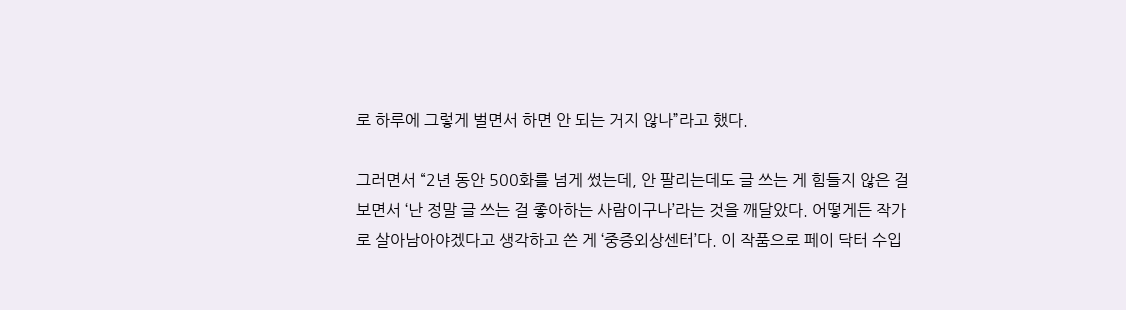로 하루에 그렇게 벌면서 하면 안 되는 거지 않나”라고 했다.

그러면서 “2년 동안 500화를 넘게 썼는데, 안 팔리는데도 글 쓰는 게 힘들지 않은 걸 보면서 ‘난 정말 글 쓰는 걸 좋아하는 사람이구나’라는 것을 깨달았다. 어떻게든 작가로 살아남아야겠다고 생각하고 쓴 게 ‘중증외상센터’다. 이 작품으로 페이 닥터 수입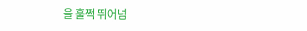을 훌쩍 뛰어넘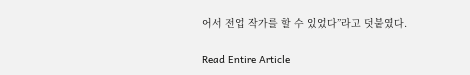어서 전업 작가를 할 수 있었다”라고 덧붙였다.

Read Entire Article